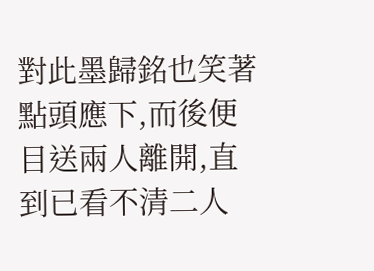對此墨歸銘也笑著點頭應下,而後便目送兩人離開,直到已看不清二人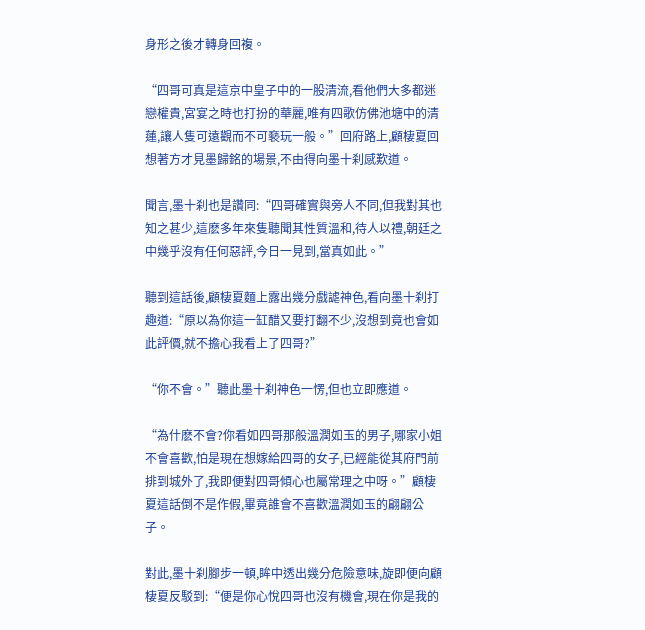身形之後才轉身回複。

“四哥可真是這京中皇子中的一股清流,看他們大多都迷戀權貴,宮宴之時也打扮的華麗,唯有四歌仿佛池塘中的清蓮,讓人隻可遠觀而不可褻玩一般。”回府路上,顧棲夏回想著方才見墨歸銘的場景,不由得向墨十刹感歎道。

聞言,墨十刹也是讚同:“四哥確實與旁人不同,但我對其也知之甚少,這麽多年來隻聽聞其性質溫和,待人以禮,朝廷之中幾乎沒有任何惡評,今日一見到,當真如此。”

聽到這話後,顧棲夏麵上露出幾分戲謔神色,看向墨十刹打趣道:“原以為你這一缸醋又要打翻不少,沒想到竟也會如此評價,就不擔心我看上了四哥?”

“你不會。”聽此墨十刹神色一愣,但也立即應道。

“為什麽不會?你看如四哥那般溫潤如玉的男子,哪家小姐不會喜歡,怕是現在想嫁給四哥的女子,已經能從其府門前排到城外了,我即便對四哥傾心也屬常理之中呀。”顧棲夏這話倒不是作假,畢竟誰會不喜歡溫潤如玉的翩翩公子。

對此,墨十刹腳步一頓,眸中透出幾分危險意味,旋即便向顧棲夏反駁到:“便是你心悅四哥也沒有機會,現在你是我的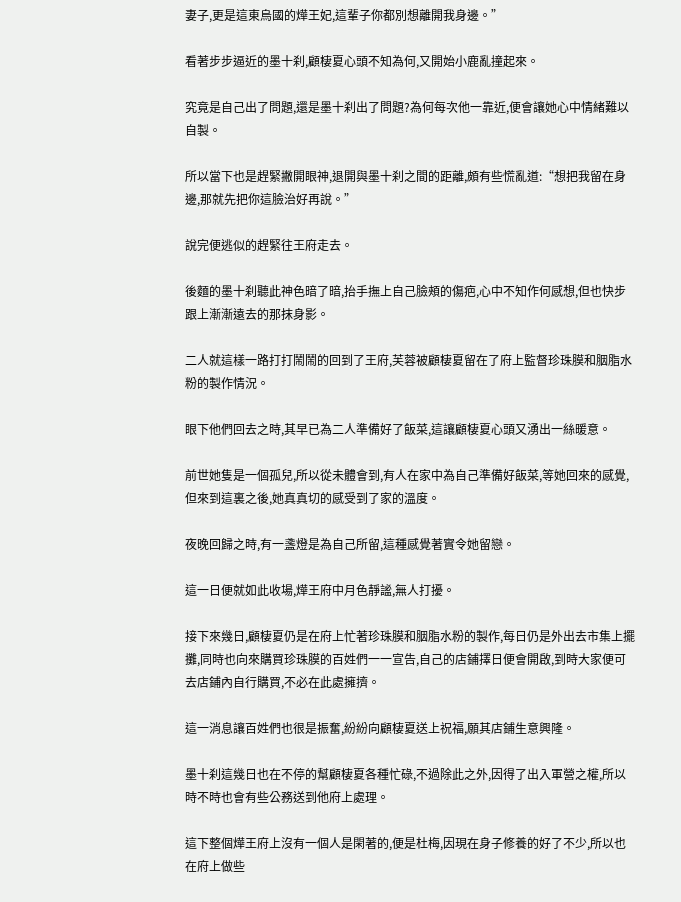妻子,更是這東烏國的燁王妃,這輩子你都別想離開我身邊。”

看著步步逼近的墨十刹,顧棲夏心頭不知為何,又開始小鹿亂撞起來。

究竟是自己出了問題,還是墨十刹出了問題?為何每次他一靠近,便會讓她心中情緒難以自製。

所以當下也是趕緊撇開眼神,退開與墨十刹之間的距離,頗有些慌亂道:“想把我留在身邊,那就先把你這臉治好再說。”

說完便逃似的趕緊往王府走去。

後麵的墨十刹聽此神色暗了暗,抬手撫上自己臉頰的傷疤,心中不知作何感想,但也快步跟上漸漸遠去的那抹身影。

二人就這樣一路打打鬧鬧的回到了王府,芙蓉被顧棲夏留在了府上監督珍珠膜和胭脂水粉的製作情況。

眼下他們回去之時,其早已為二人準備好了飯菜,這讓顧棲夏心頭又湧出一絲暖意。

前世她隻是一個孤兒,所以從未體會到,有人在家中為自己準備好飯菜,等她回來的感覺,但來到這裏之後,她真真切的感受到了家的溫度。

夜晚回歸之時,有一盞燈是為自己所留,這種感覺著實令她留戀。

這一日便就如此收場,燁王府中月色靜謐,無人打擾。

接下來幾日,顧棲夏仍是在府上忙著珍珠膜和胭脂水粉的製作,每日仍是外出去市集上擺攤,同時也向來購買珍珠膜的百姓們一一宣告,自己的店鋪擇日便會開啟,到時大家便可去店鋪內自行購買,不必在此處擁擠。

這一消息讓百姓們也很是振奮,紛紛向顧棲夏送上祝福,願其店鋪生意興隆。

墨十刹這幾日也在不停的幫顧棲夏各種忙碌,不過除此之外,因得了出入軍營之權,所以時不時也會有些公務送到他府上處理。

這下整個燁王府上沒有一個人是閑著的,便是杜梅,因現在身子修養的好了不少,所以也在府上做些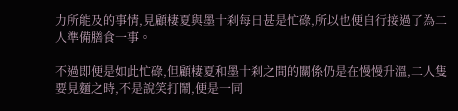力所能及的事情,見顧棲夏與墨十刹每日甚是忙碌,所以也便自行接過了為二人準備膳食一事。

不過即便是如此忙碌,但顧棲夏和墨十刹之間的關係仍是在慢慢升溫,二人隻要見麵之時,不是說笑打鬧,便是一同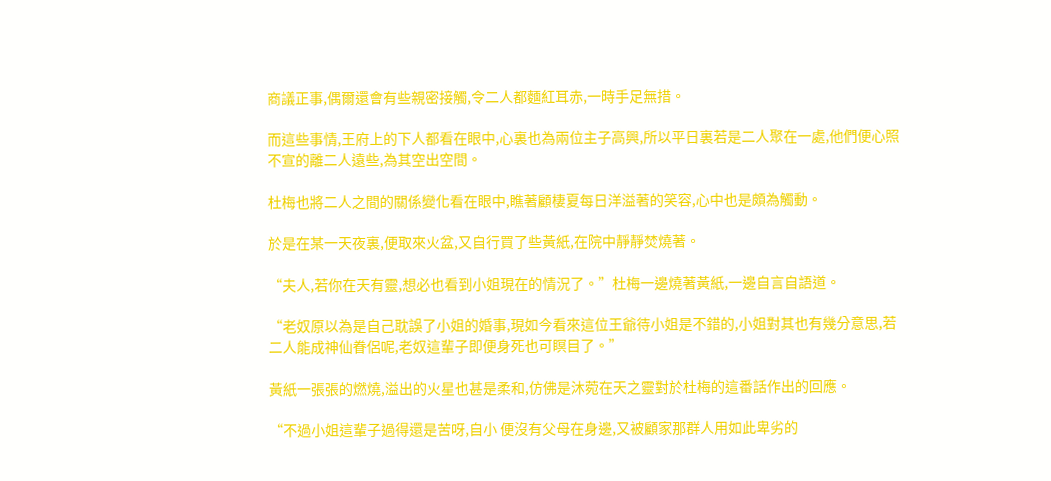商議正事,偶爾還會有些親密接觸,令二人都麵紅耳赤,一時手足無措。

而這些事情,王府上的下人都看在眼中,心裏也為兩位主子高興,所以平日裏若是二人聚在一處,他們便心照不宣的離二人遠些,為其空出空間。

杜梅也將二人之間的關係變化看在眼中,瞧著顧棲夏每日洋溢著的笑容,心中也是頗為觸動。

於是在某一天夜裏,便取來火盆,又自行買了些黃紙,在院中靜靜焚燒著。

“夫人,若你在天有靈,想必也看到小姐現在的情況了。”杜梅一邊燒著黃紙,一邊自言自語道。

“老奴原以為是自己耽誤了小姐的婚事,現如今看來這位王爺待小姐是不錯的,小姐對其也有幾分意思,若二人能成神仙眷侶呢,老奴這輩子即便身死也可瞑目了。”

黃紙一張張的燃燒,溢出的火星也甚是柔和,仿佛是沐菀在天之靈對於杜梅的這番話作出的回應。

“不過小姐這輩子過得還是苦呀,自小 便沒有父母在身邊,又被顧家那群人用如此卑劣的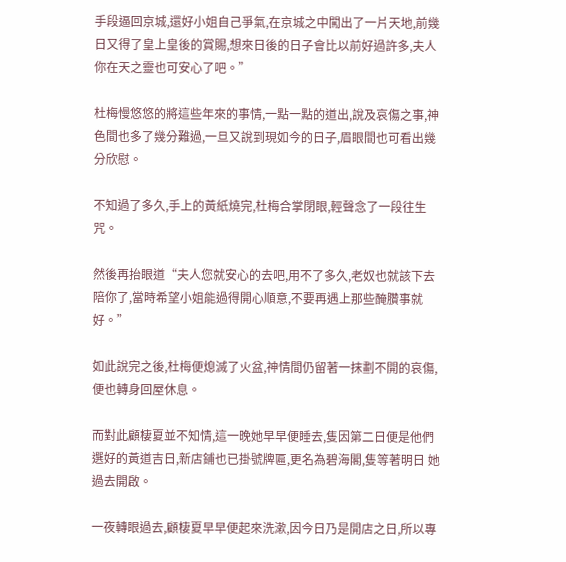手段逼回京城,還好小姐自己爭氣,在京城之中闖出了一片天地,前幾日又得了皇上皇後的賞賜,想來日後的日子會比以前好過許多,夫人你在天之靈也可安心了吧。”

杜梅慢悠悠的將這些年來的事情,一點一點的道出,說及哀傷之事,神色間也多了幾分難過,一旦又說到現如今的日子,眉眼間也可看出幾分欣慰。

不知過了多久,手上的黃紙燒完,杜梅合掌閉眼,輕聲念了一段往生咒。

然後再抬眼道“夫人您就安心的去吧,用不了多久,老奴也就該下去陪你了,當時希望小姐能過得開心順意,不要再遇上那些醃臢事就好。”

如此說完之後,杜梅便熄滅了火盆,神情間仍留著一抹劃不開的哀傷,便也轉身回屋休息。

而對此顧棲夏並不知情,這一晚她早早便睡去,隻因第二日便是他們選好的黃道吉日,新店鋪也已掛號牌匾,更名為碧海閣,隻等著明日 她過去開啟。

一夜轉眼過去,顧棲夏早早便起來洗漱,因今日乃是開店之日,所以專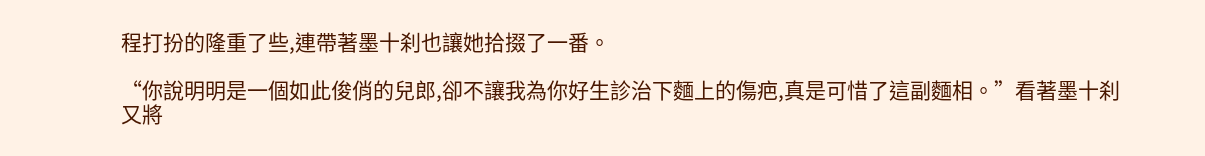程打扮的隆重了些,連帶著墨十刹也讓她拾掇了一番。

“你說明明是一個如此俊俏的兒郎,卻不讓我為你好生診治下麵上的傷疤,真是可惜了這副麵相。”看著墨十刹又將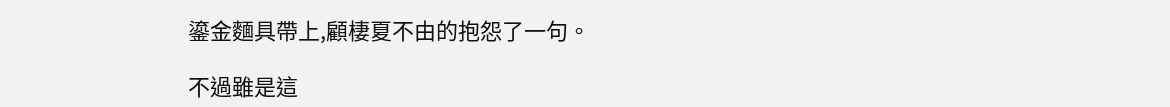鎏金麵具帶上,顧棲夏不由的抱怨了一句。

不過雖是這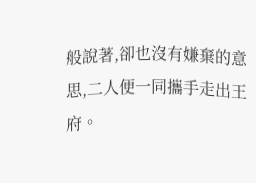般說著,卻也沒有嫌棄的意思,二人便一同攜手走出王府。